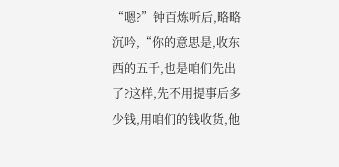“嗯?”钟百炼听后,略略沉吟,“你的意思是,收东西的五千,也是咱们先出了?这样,先不用提事后多少钱,用咱们的钱收货,他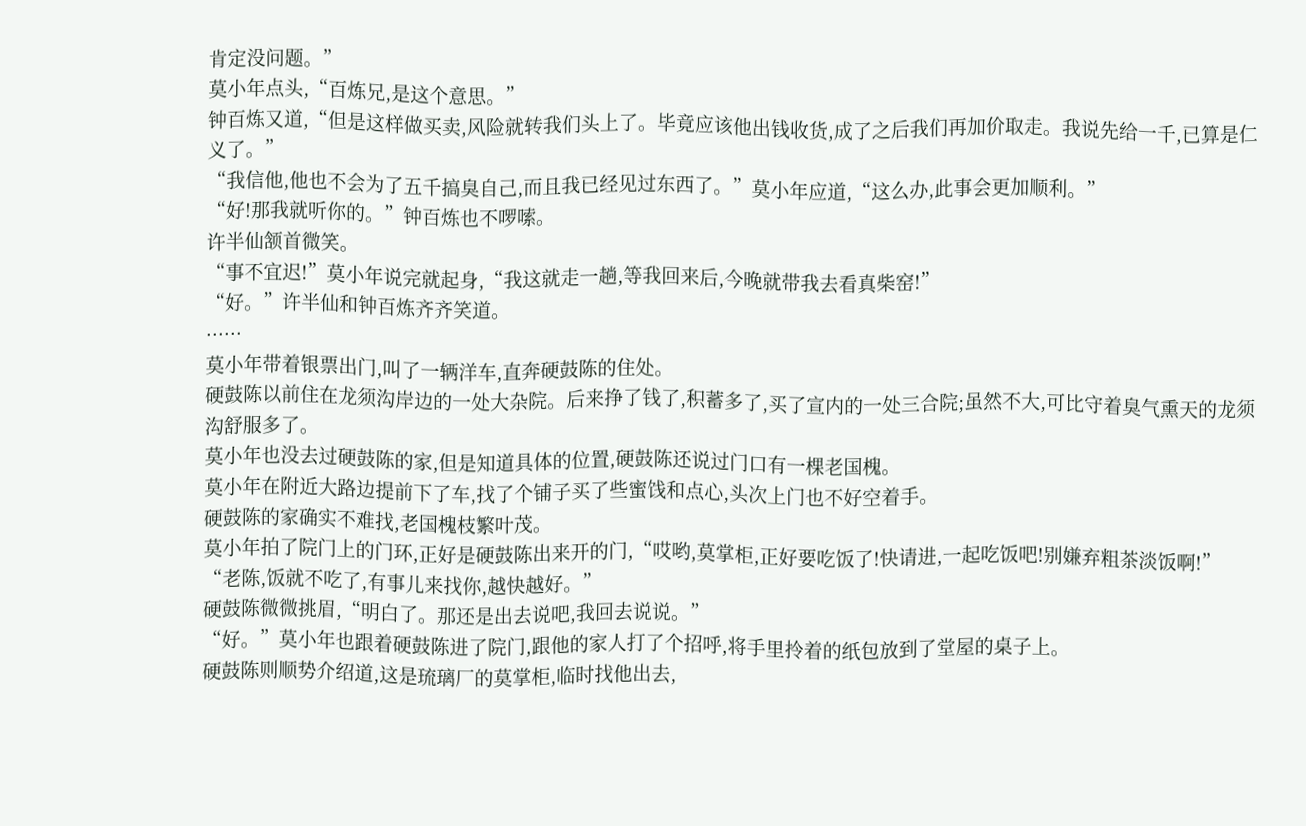肯定没问题。”
莫小年点头,“百炼兄,是这个意思。”
钟百炼又道,“但是这样做买卖,风险就转我们头上了。毕竟应该他出钱收货,成了之后我们再加价取走。我说先给一千,已算是仁义了。”
“我信他,他也不会为了五千搞臭自己,而且我已经见过东西了。”莫小年应道,“这么办,此事会更加顺利。”
“好!那我就听你的。”钟百炼也不啰嗦。
许半仙颔首微笑。
“事不宜迟!”莫小年说完就起身,“我这就走一趟,等我回来后,今晚就带我去看真柴窑!”
“好。”许半仙和钟百炼齐齐笑道。
······
莫小年带着银票出门,叫了一辆洋车,直奔硬鼓陈的住处。
硬鼓陈以前住在龙须沟岸边的一处大杂院。后来挣了钱了,积蓄多了,买了宣内的一处三合院;虽然不大,可比守着臭气熏天的龙须沟舒服多了。
莫小年也没去过硬鼓陈的家,但是知道具体的位置,硬鼓陈还说过门口有一棵老国槐。
莫小年在附近大路边提前下了车,找了个铺子买了些蜜饯和点心,头次上门也不好空着手。
硬鼓陈的家确实不难找,老国槐枝繁叶茂。
莫小年拍了院门上的门环,正好是硬鼓陈出来开的门,“哎哟,莫掌柜,正好要吃饭了!快请进,一起吃饭吧!别嫌弃粗茶淡饭啊!”
“老陈,饭就不吃了,有事儿来找你,越快越好。”
硬鼓陈微微挑眉,“明白了。那还是出去说吧,我回去说说。”
“好。”莫小年也跟着硬鼓陈进了院门,跟他的家人打了个招呼,将手里拎着的纸包放到了堂屋的桌子上。
硬鼓陈则顺势介绍道,这是琉璃厂的莫掌柜,临时找他出去,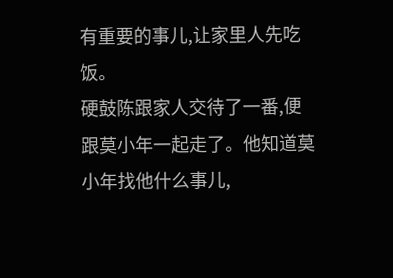有重要的事儿,让家里人先吃饭。
硬鼓陈跟家人交待了一番,便跟莫小年一起走了。他知道莫小年找他什么事儿,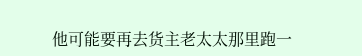他可能要再去货主老太太那里跑一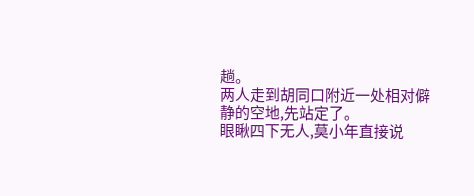趟。
两人走到胡同口附近一处相对僻静的空地,先站定了。
眼瞅四下无人,莫小年直接说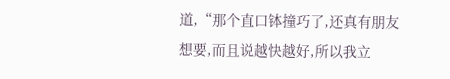道,“那个直口钵撞巧了,还真有朋友想要,而且说越快越好,所以我立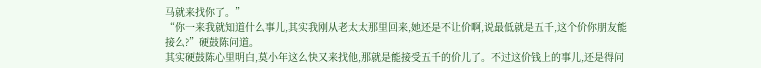马就来找你了。”
“你一来我就知道什么事儿,其实我刚从老太太那里回来,她还是不让价啊,说最低就是五千,这个价你朋友能接么?”硬鼓陈问道。
其实硬鼓陈心里明白,莫小年这么快又来找他,那就是能接受五千的价儿了。不过这价钱上的事儿,还是得问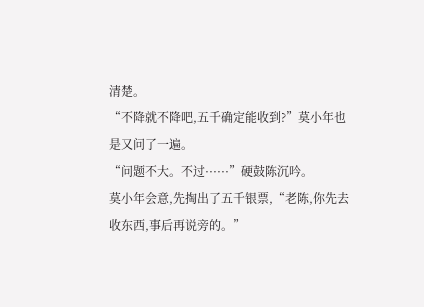清楚。
“不降就不降吧,五千确定能收到?”莫小年也是又问了一遍。
“问题不大。不过······”硬鼓陈沉吟。
莫小年会意,先掏出了五千银票,“老陈,你先去收东西,事后再说旁的。”